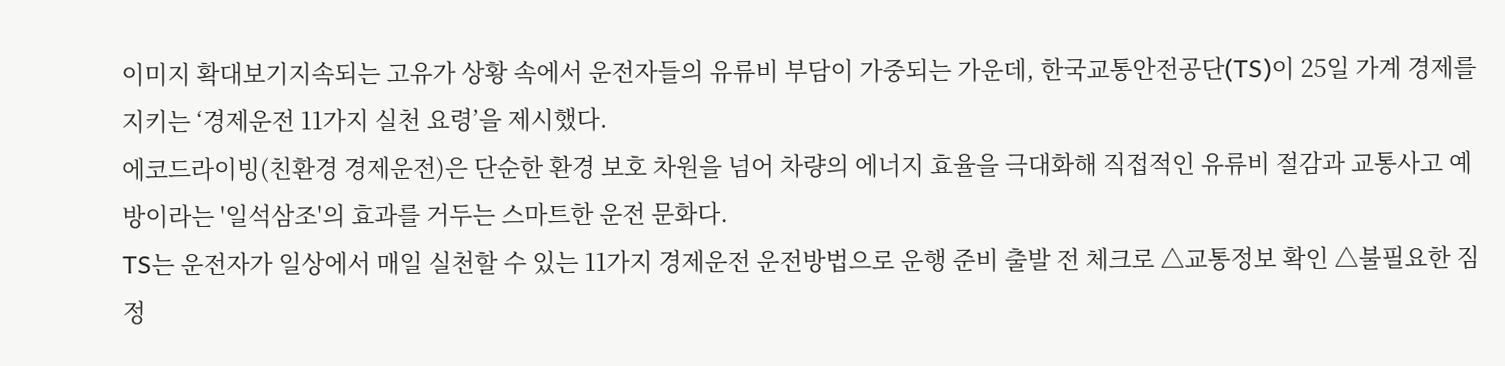이미지 확대보기지속되는 고유가 상황 속에서 운전자들의 유류비 부담이 가중되는 가운데, 한국교통안전공단(TS)이 25일 가계 경제를 지키는 ‘경제운전 11가지 실천 요령’을 제시했다.
에코드라이빙(친환경 경제운전)은 단순한 환경 보호 차원을 넘어 차량의 에너지 효율을 극대화해 직접적인 유류비 절감과 교통사고 예방이라는 '일석삼조'의 효과를 거두는 스마트한 운전 문화다.
TS는 운전자가 일상에서 매일 실천할 수 있는 11가지 경제운전 운전방법으로 운행 준비 출발 전 체크로 △교통정보 확인 △불필요한 짐 정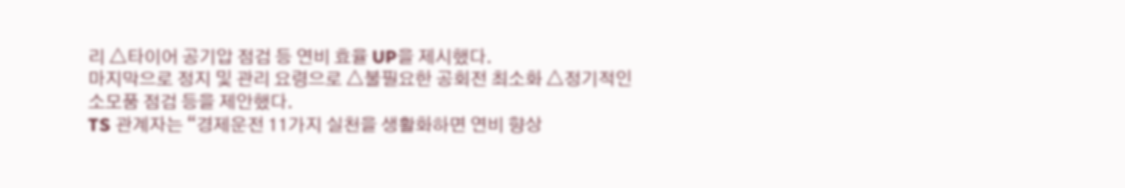리 △타이어 공기압 점검 등 연비 효율 UP을 제시했다.
마지막으로 정지 및 관리 요령으로 △불필요한 공회전 최소화 △정기적인 소모품 점검 등을 제안했다.
TS 관계자는 “경제운전 11가지 실천을 생활화하면 연비 향상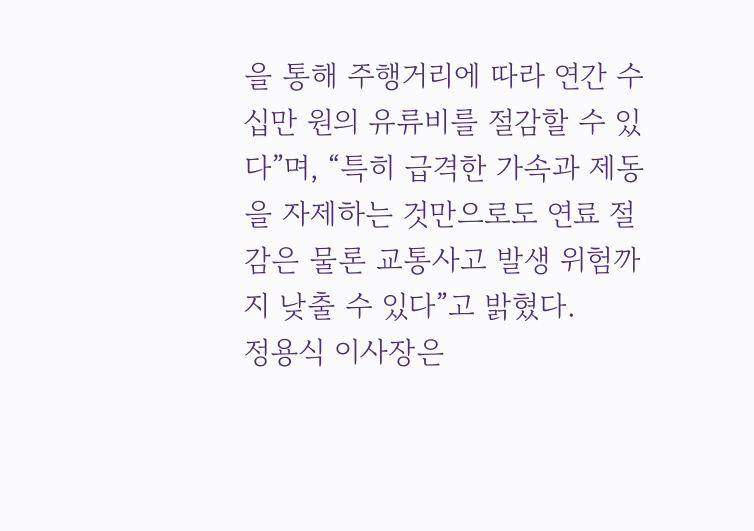을 통해 주행거리에 따라 연간 수십만 원의 유류비를 절감할 수 있다”며, “특히 급격한 가속과 제동을 자제하는 것만으로도 연료 절감은 물론 교통사고 발생 위험까지 낮출 수 있다”고 밝혔다.
정용식 이사장은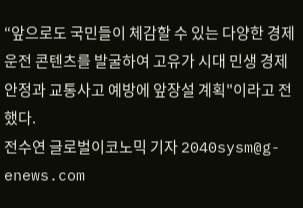“앞으로도 국민들이 체감할 수 있는 다양한 경제운전 콘텐츠를 발굴하여 고유가 시대 민생 경제 안정과 교통사고 예방에 앞장설 계획"이라고 전했다.
전수연 글로벌이코노믹 기자 2040sysm@g-enews.com